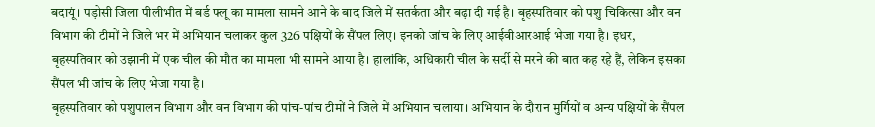बदायूं। पड़ोसी जिला पीलीभीत में बर्ड फ्लू का मामला सामने आने के बाद जिले में सतर्कता और बढ़ा दी गई है। बृहस्पतिवार को पशु चिकित्सा और वन विभाग की टीमों ने जिले भर में अभियान चलाकर कुल 326 पक्षियों के सैंपल लिए। इनको जांच के लिए आईवीआरआई भेजा गया है। इधर, बृहस्पतिवार को उझानी में एक चील की मौत का मामला भी सामने आया है। हालांकि, अधिकारी चील के सर्दी से मरने की बात कह रहे हैं, लेकिन इसका सैंपल भी जांच के लिए भेजा गया है।
बृहस्पतिवार को पशुपालन विभाग और वन विभाग की पांच-पांच टीमों ने जिले में अभियान चलाया। अभियान के दौरान मुर्गियों व अन्य पक्षियों के सैंपल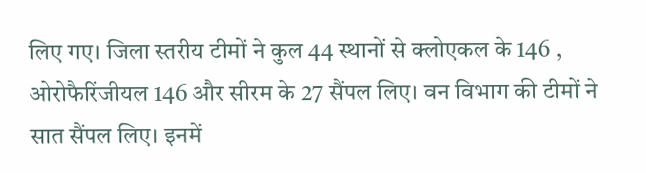लिए गए। जिला स्तरीय टीमों ने कुल 44 स्थानों से क्लोएकल के 146 , ओरोफैरिंजीयल 146 और सीरम के 27 सैंपल लिए। वन विभाग की टीमों ने सात सैंपल लिए। इनमें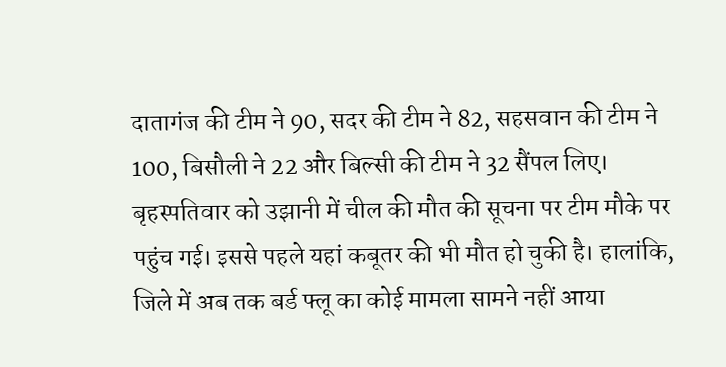दातागंज की टीम ने 90, सदर की टीम ने 82, सहसवान की टीम ने 100, बिसौली ने 22 और बिल्सी की टीम ने 32 सैंपल लिए। बृहस्पतिवार को उझानी में चील की मौत की सूचना पर टीम मौके पर पहुंच गई। इससे पहले यहां कबूतर की भी मौत हो चुकी है। हालांकि, जिले में अब तक बर्ड फ्लू का कोई मामला सामने नहीं आया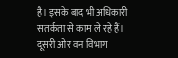है। इसके बाद भी अधिकारी सतर्कता से काम ले रहे हैं।
दूसरी ओर वन विभाग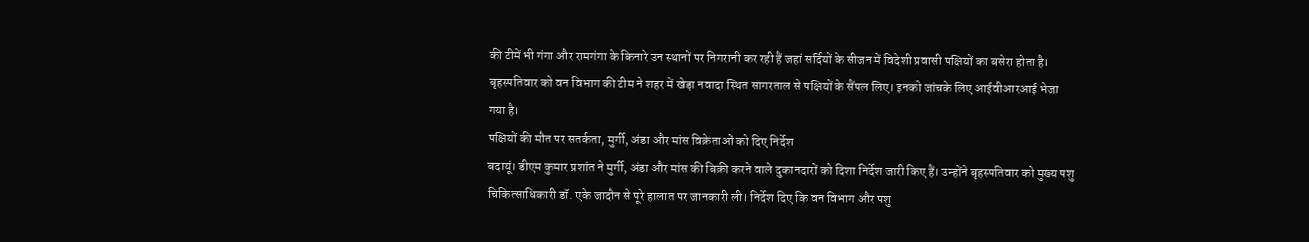की टीमें भी गंगा और रामगंगा के किनारे उन स्थानों पर निगरानी कर रही हैं जहां सर्दियों के सीजन में विदेशी प्रवासी पक्षियों का बसेरा होता है। बृहस्पतिवार को वन विभाग की टीम ने शहर में खेड़ा नवादा स्थित सागरताल से पक्षियों के सैंपल लिए। इनको जांचके लिए आईवीआरआई भेजा गया है।
पक्षियों की मौत पर सतर्कता, मुर्गी, अंडा और मांस विक्रेताओं को दिए निर्देश
बदायूं। डीएम कुमार प्रशांत ने मुर्गी, अंडा और मांस की बिक्री करने वाले दुकानदारों को दिशा निर्देश जारी किए हैं। उन्होंने बृहस्पतिवार को मुख्य पशु चिकित्साधिकारी डॉ. एके जादौन से पूरे हालात पर जानकारी ली। निर्देश दिए कि वन विभाग और पशु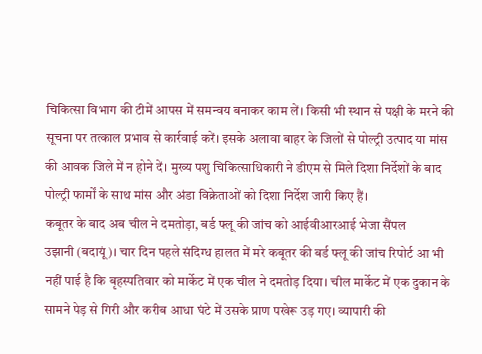चिकित्सा विभाग की टीमें आपस में समन्वय बनाकर काम लें। किसी भी स्थान से पक्षी के मरने की सूचना पर तत्काल प्रभाव से कार्रवाई करें। इसके अलावा बाहर के जिलों से पोल्ट्री उत्पाद या मांस की आवक जिले में न होने दें। मुख्य पशु चिकित्साधिकारी ने डीएम से मिले दिशा निर्देशों के बाद पोल्ट्री फार्मों के साथ मांस और अंडा विक्रेताओं को दिशा निर्देश जारी किए हैं।
कबूतर के बाद अब चील ने दमतोड़ा, बर्ड फ्लू की जांच को आईवीआरआई भेजा सैंपल
उझानी (बदायूं)। चार दिन पहले संदिग्ध हालत में मरे कबूतर की बर्ड फ्लू की जांच रिपोर्ट आ भी नहीं पाई है कि बृहस्पतिवार को मार्केट में एक चील ने दमतोड़ दिया। चील मार्केट में एक दुकान के सामने पेड़ से गिरी और करीब आधा घंटे में उसके प्राण पखेरू उड़ गए। व्यापारी की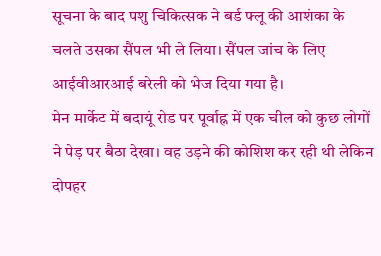सूचना के बाद पशु चिकित्सक ने बर्ड फ्लू की आशंका के चलते उसका सैंपल भी ले लिया। सैंपल जांच के लिए आईवीआरआई बरेली को भेज दिया गया है।
मेन मार्केट में बदायूं रोड पर पूर्वाह्न में एक चील को कुछ लोगों ने पेड़ पर बैठा देखा। वह उड़ने की कोशिश कर रही थी लेकिन दोपहर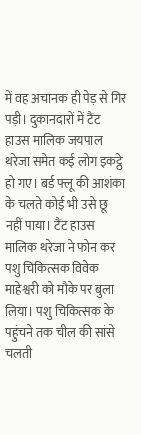में वह अचानक ही पेड़ से गिर पड़ी। दुकानदारों में टैंट हाउस मालिक जयपाल थरेजा समेत कई लोग इकट्ठे हो गए। बर्ड फ्लू की आशंका के चलते कोई भी उसे छू नहीं पाया। टैंट हाउस मालिक थरेजा ने फोन कर पशु चिकित्सक विवेक माहेश्वरी को मौके पर बुला लिया। पशु चिकित्सक के पहुंचने तक चील की सांसे चलती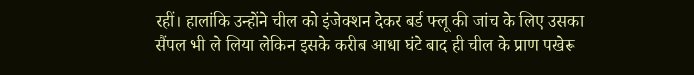रहीं। हालांकि उन्होंने चील को इंजेक्शन देकर बर्ड फ्लू की जांच के लिए उसका सैंपल भी ले लिया लेकिन इसके करीब आधा घंटे बाद ही चील के प्राण पखेरू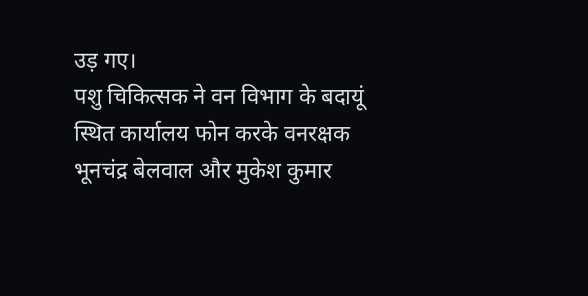उड़ गए।
पशु चिकित्सक ने वन विभाग के बदायूं स्थित कार्यालय फोन करके वनरक्षक भूनचंद्र बेलवाल और मुकेश कुमार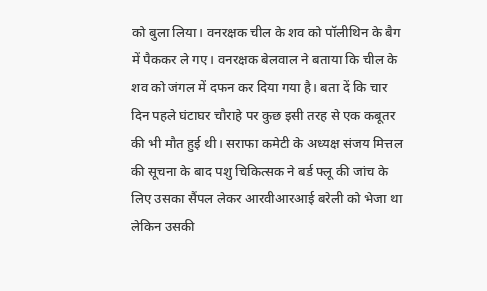को बुला लिया। वनरक्षक चील के शव को पॉलीथिन के बैग में पैककर ले गए। वनरक्षक बेलवाल ने बताया कि चील के शव को जंगल में दफन कर दिया गया है। बता दें कि चार दिन पहले घंटाघर चौराहे पर कुछ इसी तरह से एक कबूतर की भी मौत हुई थी। सराफा कमेटी के अध्यक्ष संजय मित्तल की सूचना के बाद पशु चिकित्सक ने बर्ड फ्लू की जांच के लिए उसका सैंपल लेकर आरवीआरआई बरेली को भेजा था लेकिन उसकी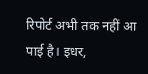रिपोर्ट अभी तक नहीं आ पाई है। इधर,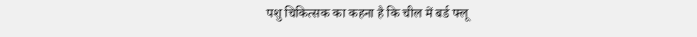पशु चिकित्सक का कहना है कि चील में बर्ड फ्लू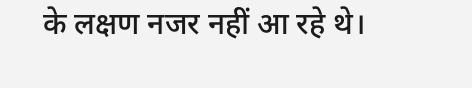के लक्षण नजर नहीं आ रहे थे।